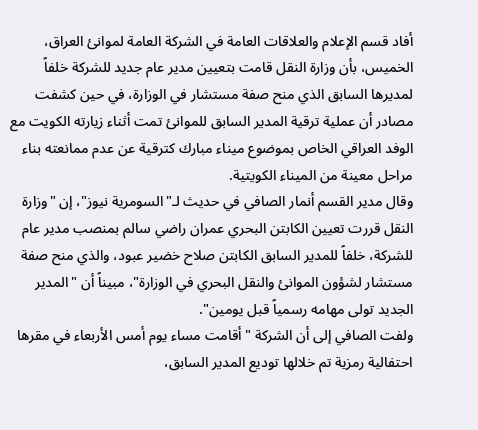أفاد قسم الإعلام والعلاقات العامة في الشركة العامة لموانئ العراق، الخميس، بأن وزارة النقل قامت بتعيين مدير عام جديد للشركة خلفاً لمديرها السابق الذي منح صفة مستشار في الوزارة، في حين كشفت مصادر أن عملية ترقية المدير السابق للموانئ تمت أثناء زيارته الكويت مع الوفد العراقي الخاص بموضوع ميناء مبارك كترقية عن عدم ممانعته بناء مراحل معينة من الميناء الكويتية.
وقال مدير القسم أنمار الصافي في حديث لـ"السومرية نيوز"، إن "وزارة النقل قررت تعيين الكابتن البحري عمران راضي سالم بمنصب مدير عام للشركة، خلفاً للمدير السابق الكابتن صلاح خضير عبود، والذي منح صفة مستشار لشؤون الموانئ والنقل البحري في الوزارة"، مبيناً أن "المدير الجديد تولى مهامه رسمياً قبل يومين".
ولفت الصافي إلى أن الشركة "أقامت مساء يوم أمس الأربعاء في مقرها احتفالية رمزية تم خلالها توديع المدير السابق،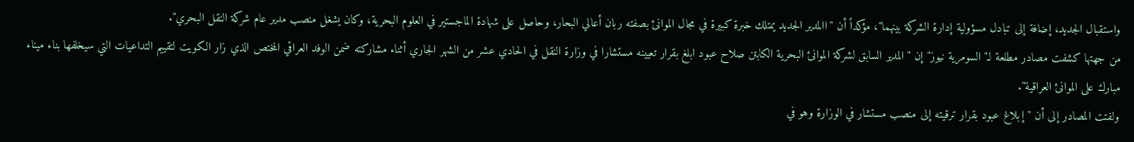واستقبال الجديد، إضافة إلى تبادل مسؤولية إدارة الشركة بينهما"، مؤكداً أن "االمدير الجديد يمتلك خبرة كبيرة في مجال الموانئ بصفته ربان أعالي البحار، وحاصل على شهادة الماجستير في العلوم البحرية، وكان يشغل منصب مدير عام شركة النقل البحري".
من جهتها كشفت مصادر مطلعة لـ"السومرية نيوز" إن "المدير السابق لشركة الموانئ البحرية الكابتن صلاح عبود ابلغ بقرار تعيينه مستشارا في وزارة النقل في الحادي عشر من الشهر الجاري أثناء مشاركته ضمن الوفد العراقي المختص الذي زار الكويت لتقييم التداعيات التي سيخلفها بناء ميناء مبارك على الموانئ العراقية".
ولفتت المصادر إلى أن "إبلاغ عبود بقرار ترقيته إلى منصب مستشار في الوزارة وهو في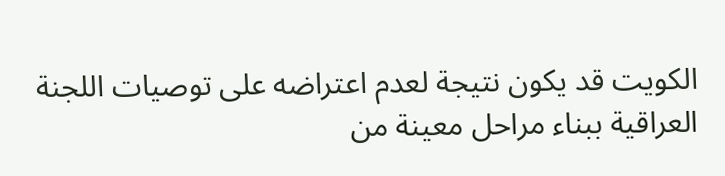الكويت قد يكون نتيجة لعدم اعتراضه على توصيات اللجنة العراقية ببناء مراحل معينة من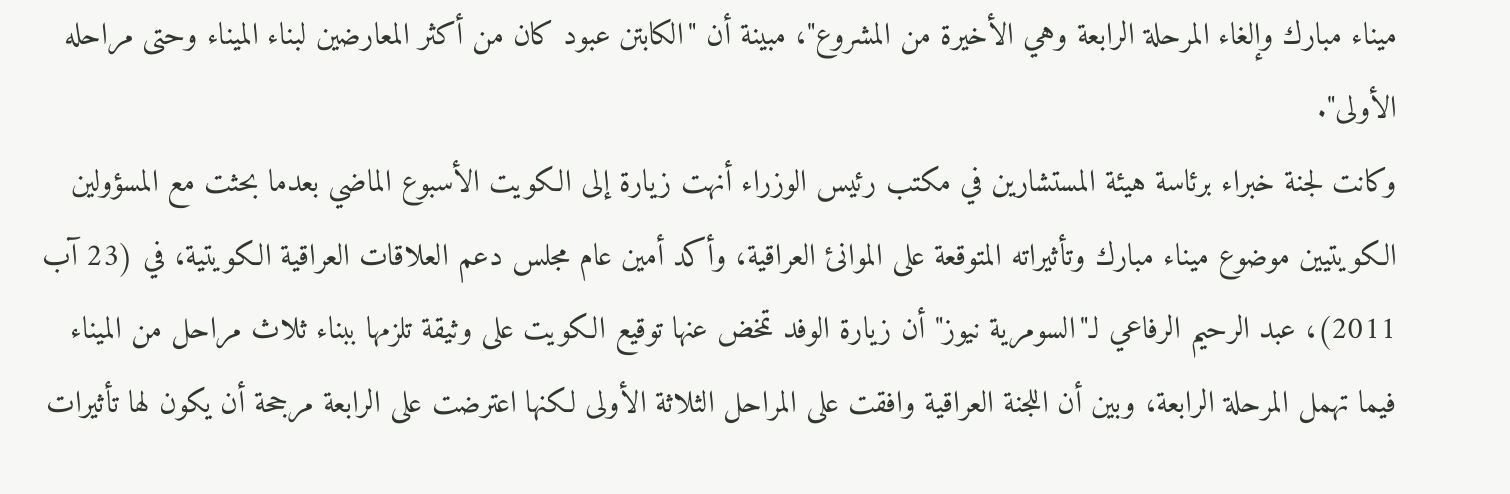ميناء مبارك وإلغاء المرحلة الرابعة وهي الأخيرة من المشروع"، مبينة أن "الكابتن عبود كان من أكثر المعارضين لبناء الميناء وحتى مراحله الأولى".
وكانت لجنة خبراء برئاسة هيئة المستشارين في مكتب رئيس الوزراء أنهت زيارة إلى الكويت الأسبوع الماضي بعدما بحثت مع المسؤولين الكويتيين موضوع ميناء مبارك وتأثيراته المتوقعة على الموانئ العراقية، وأكد أمين عام مجلس دعم العلاقات العراقية الكويتية، في (23 آب 2011)، عبد الرحيم الرفاعي لـ"السومرية نيوز" أن زيارة الوفد تمخض عنها توقيع الكويت على وثيقة تلزمها ببناء ثلاث مراحل من الميناء فيما تهمل المرحلة الرابعة، وبين أن اللجنة العراقية وافقت على المراحل الثلاثة الأولى لكنها اعترضت على الرابعة مرجحة أن يكون لها تأثيرات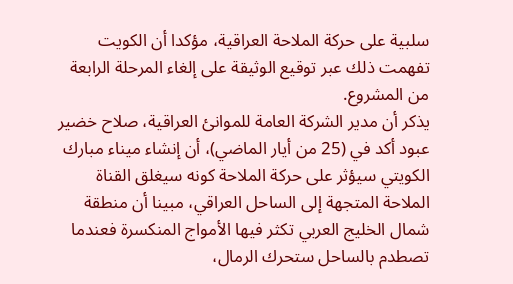سلبية على حركة الملاحة العراقية، مؤكدا أن الكويت تفهمت ذلك عبر توقيع الوثيقة على إلغاء المرحلة الرابعة من المشروع.
يذكر أن مدير الشركة العامة للموانئ العراقية، صلاح خضير عبود أكد في (25 من أيار الماضي)، أن إنشاء ميناء مبارك الكويتي سيؤثر على حركة الملاحة كونه سيغلق القناة الملاحة المتجهة إلى الساحل العراقي، مبينا أن منطقة شمال الخليج العربي تكثر فيها الأمواج المنكسرة فعندما تصطدم بالساحل ستحرك الرمال،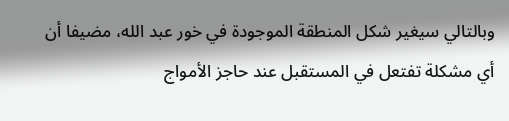وبالتالي سيغير شكل المنطقة الموجودة في خور عبد الله، مضيفا أن أي مشكلة تفتعل في المستقبل عند حاجز الأمواج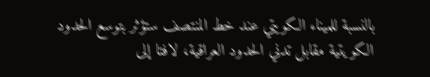بالنسبة للميناء الكويتي عند خط المنتصف ستؤثر بتوسع الحدود الكويتية مقابل تدني الحدود العراقية، لافتا إلى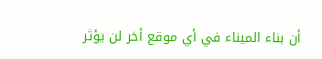أن بناء الميناء في أي موقع أخر لن يؤثر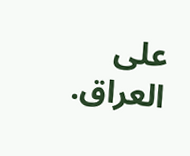على العراق.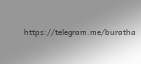https://telegram.me/buratha